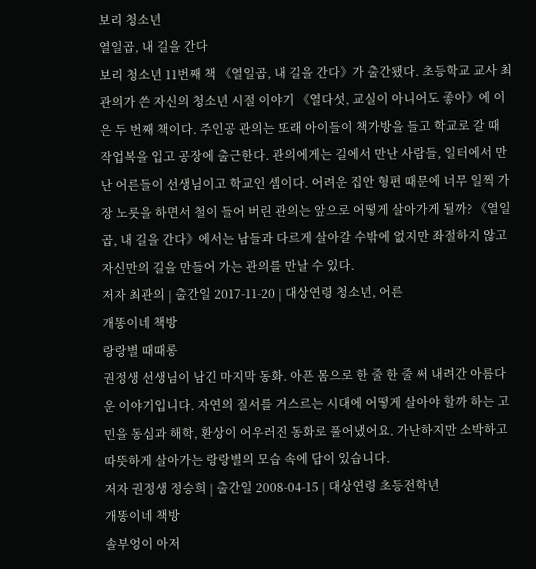보리 청소년
열일곱, 내 길을 간다
보리 청소년 11번째 책 《열일곱, 내 길을 간다》가 출간됐다. 초등학교 교사 최관의가 쓴 자신의 청소년 시절 이야기 《열다섯, 교실이 아니어도 좋아》에 이은 두 번째 책이다. 주인공 관의는 또래 아이들이 책가방을 들고 학교로 갈 때 작업복을 입고 공장에 출근한다. 관의에게는 길에서 만난 사람들, 일터에서 만난 어른들이 선생님이고 학교인 셈이다. 어려운 집안 형편 때문에 너무 일찍 가장 노릇을 하면서 철이 들어 버린 관의는 앞으로 어떻게 살아가게 될까? 《열일곱, 내 길을 간다》에서는 남들과 다르게 살아갈 수밖에 없지만 좌절하지 않고 자신만의 길을 만들어 가는 관의를 만날 수 있다.
저자 최관의 | 출간일 2017-11-20 | 대상연령 청소년, 어른
개똥이네 책방
랑랑별 때때롱
권정생 선생님이 남긴 마지막 동화. 아픈 몸으로 한 줄 한 줄 써 내려간 아름다운 이야기입니다. 자연의 질서를 거스르는 시대에 어떻게 살아야 할까 하는 고민을 동심과 해학, 환상이 어우러진 동화로 풀어냈어요. 가난하지만 소박하고 따뜻하게 살아가는 랑랑별의 모습 속에 답이 있습니다.
저자 권정생 정승희 | 출간일 2008-04-15 | 대상연령 초등전학년
개똥이네 책방
솔부엉이 아저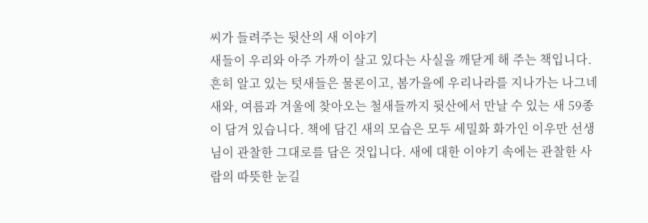씨가 들려주는 뒷산의 새 이야기
새들이 우리와 아주 가까이 살고 있다는 사실을 깨닫게 해 주는 책입니다. 흔히 알고 있는 텃새들은 물론이고, 봄가을에 우리나라를 지나가는 나그네새와, 여름과 겨울에 찾아오는 철새들까지 뒷산에서 만날 수 있는 새 59종이 담겨 있습니다. 책에 담긴 새의 모습은 모두 세밀화 화가인 이우만 선생님이 관찰한 그대로를 담은 것입니다. 새에 대한 이야기 속에는 관찰한 사람의 따뜻한 눈길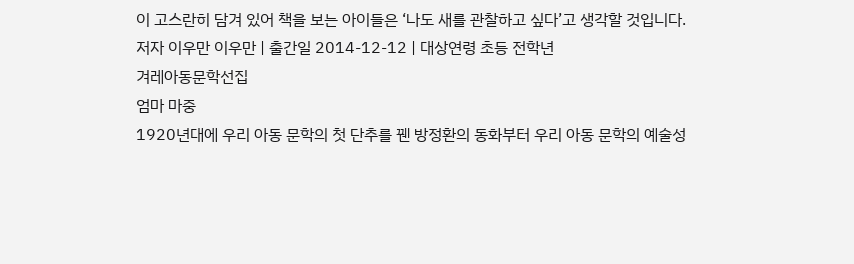이 고스란히 담겨 있어 책을 보는 아이들은 ‘나도 새를 관찰하고 싶다’고 생각할 것입니다.
저자 이우만 이우만 | 출간일 2014-12-12 | 대상연령 초등 전학년
겨레아동문학선집
엄마 마중
1920년대에 우리 아동 문학의 첫 단추를 꿴 방정환의 동화부터 우리 아동 문학의 예술성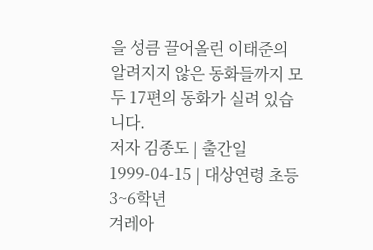을 성큼 끌어올린 이태준의 알려지지 않은 동화들까지 모두 17편의 동화가 실려 있습니다.
저자 김종도 | 출간일 1999-04-15 | 대상연령 초등3~6학년
겨레아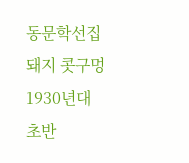동문학선집
돼지 콧구멍
1930년대 초반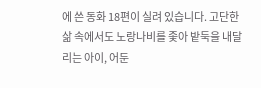에 쓴 동화 18편이 실려 있습니다. 고단한 삶 속에서도 노랑나비를 좇아 밭둑을 내달리는 아이, 어둔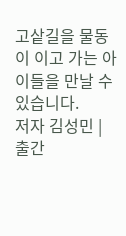고샅길을 물동이 이고 가는 아이들을 만날 수 있습니다.
저자 김성민 | 출간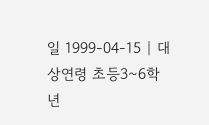일 1999-04-15 | 대상연령 초등3~6학년